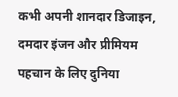कभी अपनी शानदार डिजाइन, दमदार इंजन और प्रीमियम पहचान के लिए दुनिया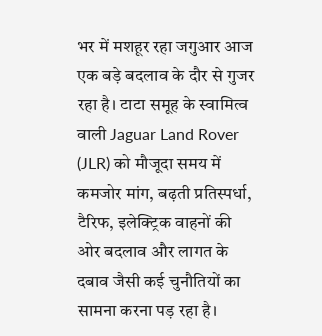भर में मशहूर रहा जगुआर आज एक बड़े बदलाव के दौर से गुजर रहा है। टाटा समूह के स्वामित्व वाली Jaguar Land Rover (JLR) को मौजूदा समय में कमजोर मांग, बढ़ती प्रतिस्पर्धा, टैरिफ, इलेक्ट्रिक वाहनों की ओर बदलाव और लागत के दबाव जैसी कई चुनौतियों का सामना करना पड़ रहा है।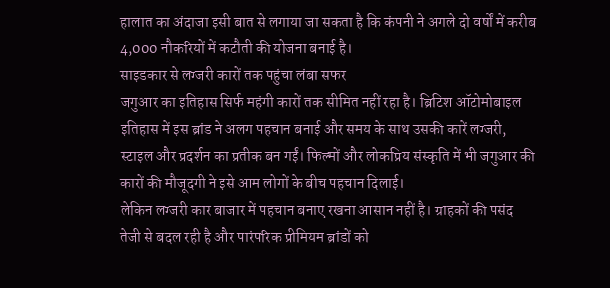हालात का अंदाजा इसी बात से लगाया जा सकता है कि कंपनी ने अगले दो वर्षों में करीब 4,000 नौकरियों में कटौती की योजना बनाई है।
साइडकार से लग्जरी कारों तक पहुंचा लंबा सफर
जगुआर का इतिहास सिर्फ महंगी कारों तक सीमित नहीं रहा है। ब्रिटिश ऑटोमोबाइल इतिहास में इस ब्रांड ने अलग पहचान बनाई और समय के साथ उसकी कारें लग्जरी, स्टाइल और प्रदर्शन का प्रतीक बन गईं। फिल्मों और लोकप्रिय संस्कृति में भी जगुआर की कारों की मौजूदगी ने इसे आम लोगों के बीच पहचान दिलाई।
लेकिन लग्जरी कार बाजार में पहचान बनाए रखना आसान नहीं है। ग्राहकों की पसंद तेजी से बदल रही है और पारंपरिक प्रीमियम ब्रांडों को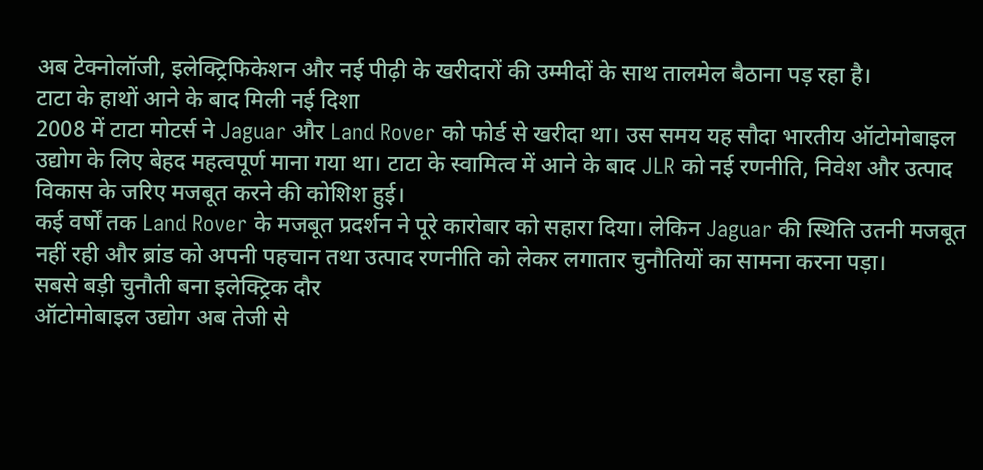अब टेक्नोलॉजी, इलेक्ट्रिफिकेशन और नई पीढ़ी के खरीदारों की उम्मीदों के साथ तालमेल बैठाना पड़ रहा है।
टाटा के हाथों आने के बाद मिली नई दिशा
2008 में टाटा मोटर्स ने Jaguar और Land Rover को फोर्ड से खरीदा था। उस समय यह सौदा भारतीय ऑटोमोबाइल उद्योग के लिए बेहद महत्वपूर्ण माना गया था। टाटा के स्वामित्व में आने के बाद JLR को नई रणनीति, निवेश और उत्पाद विकास के जरिए मजबूत करने की कोशिश हुई।
कई वर्षों तक Land Rover के मजबूत प्रदर्शन ने पूरे कारोबार को सहारा दिया। लेकिन Jaguar की स्थिति उतनी मजबूत नहीं रही और ब्रांड को अपनी पहचान तथा उत्पाद रणनीति को लेकर लगातार चुनौतियों का सामना करना पड़ा।
सबसे बड़ी चुनौती बना इलेक्ट्रिक दौर
ऑटोमोबाइल उद्योग अब तेजी से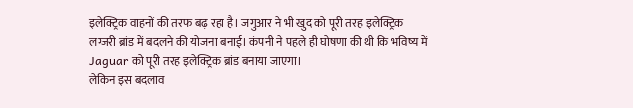इलेक्ट्रिक वाहनों की तरफ बढ़ रहा है। जगुआर ने भी खुद को पूरी तरह इलेक्ट्रिक लग्जरी ब्रांड में बदलने की योजना बनाई। कंपनी ने पहले ही घोषणा की थी कि भविष्य में Jaguar को पूरी तरह इलेक्ट्रिक ब्रांड बनाया जाएगा।
लेकिन इस बदलाव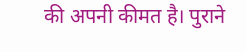की अपनी कीमत है। पुराने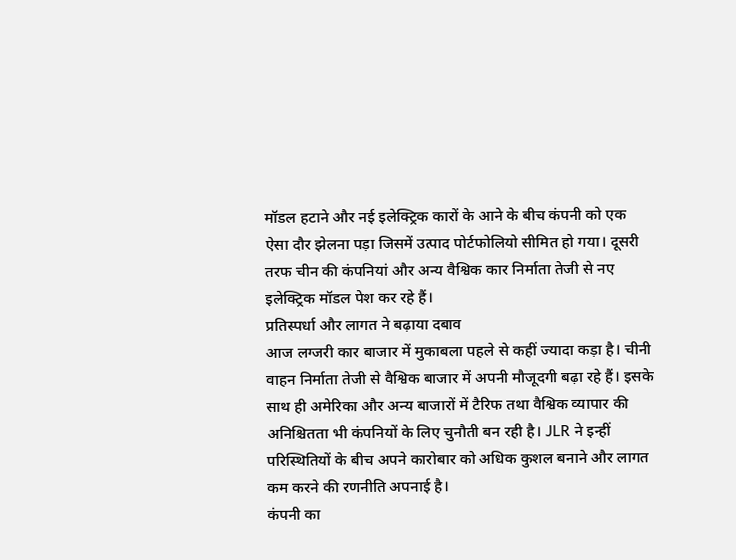मॉडल हटाने और नई इलेक्ट्रिक कारों के आने के बीच कंपनी को एक ऐसा दौर झेलना पड़ा जिसमें उत्पाद पोर्टफोलियो सीमित हो गया। दूसरी तरफ चीन की कंपनियां और अन्य वैश्विक कार निर्माता तेजी से नए इलेक्ट्रिक मॉडल पेश कर रहे हैं।
प्रतिस्पर्धा और लागत ने बढ़ाया दबाव
आज लग्जरी कार बाजार में मुकाबला पहले से कहीं ज्यादा कड़ा है। चीनी वाहन निर्माता तेजी से वैश्विक बाजार में अपनी मौजूदगी बढ़ा रहे हैं। इसके साथ ही अमेरिका और अन्य बाजारों में टैरिफ तथा वैश्विक व्यापार की अनिश्चितता भी कंपनियों के लिए चुनौती बन रही है। JLR ने इन्हीं परिस्थितियों के बीच अपने कारोबार को अधिक कुशल बनाने और लागत कम करने की रणनीति अपनाई है।
कंपनी का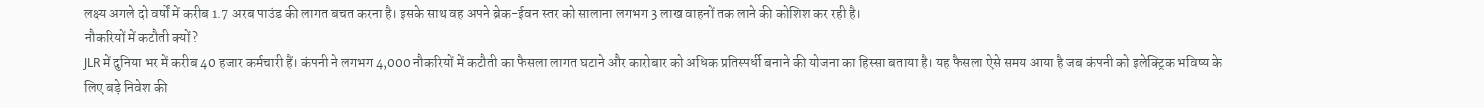लक्ष्य अगले दो वर्षों में करीब 1.7 अरब पाउंड की लागत बचत करना है। इसके साथ वह अपने ब्रेक-ईवन स्तर को सालाना लगभग 3 लाख वाहनों तक लाने की कोशिश कर रही है।
नौकरियों में कटौती क्यों?
JLR में दुनिया भर में करीब 40 हजार कर्मचारी हैं। कंपनी ने लगभग 4,000 नौकरियों में कटौती का फैसला लागत घटाने और कारोबार को अधिक प्रतिस्पर्धी बनाने की योजना का हिस्सा बताया है। यह फैसला ऐसे समय आया है जब कंपनी को इलेक्ट्रिक भविष्य के लिए बड़े निवेश की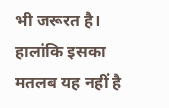भी जरूरत है।
हालांकि इसका मतलब यह नहीं है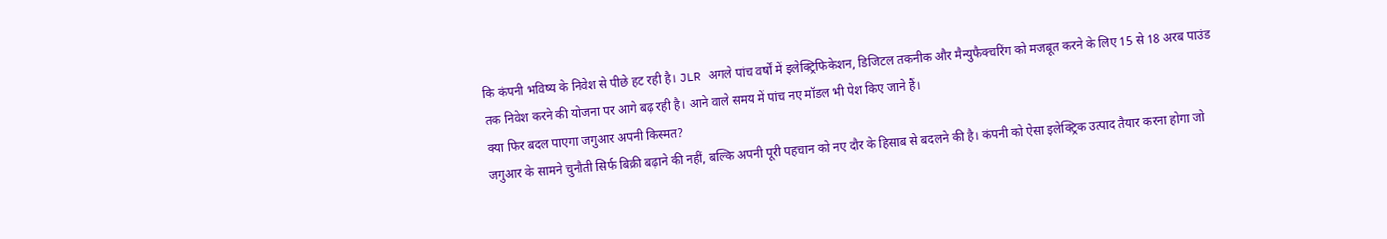कि कंपनी भविष्य के निवेश से पीछे हट रही है। JLR अगले पांच वर्षों में इलेक्ट्रिफिकेशन, डिजिटल तकनीक और मैन्युफैक्चरिंग को मजबूत करने के लिए 15 से 18 अरब पाउंड तक निवेश करने की योजना पर आगे बढ़ रही है। आने वाले समय में पांच नए मॉडल भी पेश किए जाने हैं।
क्या फिर बदल पाएगा जगुआर अपनी किस्मत?
जगुआर के सामने चुनौती सिर्फ बिक्री बढ़ाने की नहीं, बल्कि अपनी पूरी पहचान को नए दौर के हिसाब से बदलने की है। कंपनी को ऐसा इलेक्ट्रिक उत्पाद तैयार करना होगा जो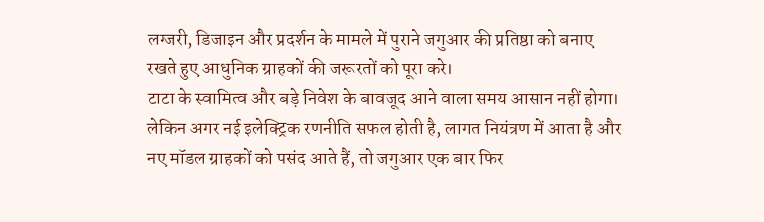लग्जरी, डिजाइन और प्रदर्शन के मामले में पुराने जगुआर की प्रतिष्ठा को बनाए रखते हुए आधुनिक ग्राहकों की जरूरतों को पूरा करे।
टाटा के स्वामित्व और बड़े निवेश के बावजूद आने वाला समय आसान नहीं होगा। लेकिन अगर नई इलेक्ट्रिक रणनीति सफल होती है, लागत नियंत्रण में आता है और नए मॉडल ग्राहकों को पसंद आते हैं, तो जगुआर एक बार फिर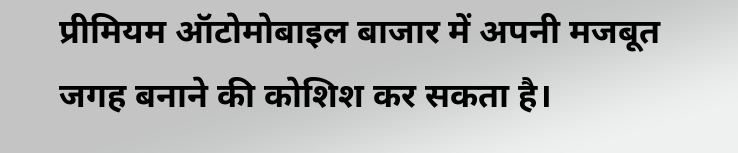प्रीमियम ऑटोमोबाइल बाजार में अपनी मजबूत जगह बनाने की कोशिश कर सकता है।